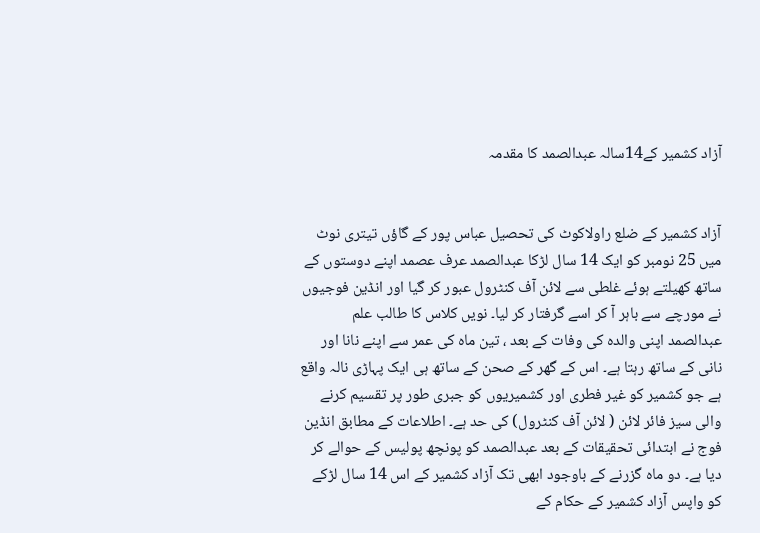آزاد کشمیر کے14سالہ عبدالصمد کا مقدمہ


آزاد کشمیر کے ضلع راولاکوٹ کی تحصیل عباس پور کے گاؤں تیتری نوٹ میں 25 نومبر کو ایک 14 سال لڑکا عبدالصمد عرف عصمد اپنے دوستوں کے ساتھ کھیلتے ہوئے غلطی سے لائن آف کنٹرول عبور کر گیا اور انڈین فوجیوں نے مورچے سے باہر آ کر اسے گرفتار کر لیا۔ نویں کلاس کا طالب علم عبدالصمد اپنی والدہ کی وفات کے بعد ، تین ماہ کی عمر سے اپنے نانا اور نانی کے ساتھ رہتا ہے۔ اس کے گھر کے صحن کے ساتھ ہی ایک پہاڑی نالہ واقع ہے جو کشمیر کو غیر فطری اور کشمیریوں کو جبری طور پر تقسیم کرنے والی سیز فائر لائن ( لائن آف کنٹرول) کی حد ہے۔ اطلاعات کے مطابق انڈین فوج نے ابتدائی تحقیقات کے بعد عبدالصمد کو پونچھ پولیس کے حوالے کر دیا ہے۔ دو ماہ گزرنے کے باوجود ابھی تک آزاد کشمیر کے اس 14 سال لڑکے کو واپس آزاد کشمیر کے حکام کے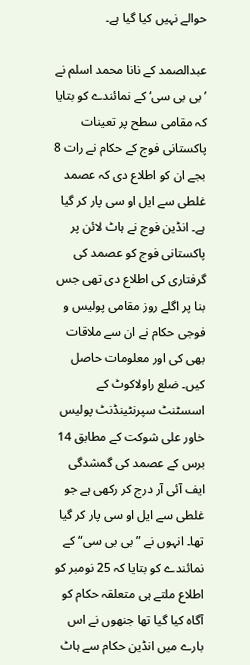حوالے نہیں کیا گیا ہے۔

عبدالصمد کے نانا محمد اسلم نے ’بی بی سی‘ کے نمائندے کو بتایا کہ مقامی سطح پر تعینات پاکستانی فوج کے حکام نے رات 8 بجے ان کو اطلاع دی کہ عصمد غلطی سے ایل او سی پار کر گیا ہے۔ انڈین فوج نے ہاٹ لائن پر پاکستانی فوج کو عصمد کی گرفتاری کی اطلاع دی تھی جس بنا پر اگلے روز مقامی پولیس و فوجی حکام نے ان سے ملاقات بھی کی اور معلومات حاصل کیں۔ ضلع راولاکوٹ کے اسسٹنٹ سپرنٹینڈنٹ پولیس خاور علی شوکت کے مطابق 14 برس کے عصمد کی گمشدگی ایف آئی آر درج کر رکھی ہے جو غلطی سے ایل او سی پار کر گیا تھا۔ انہوں نے ”بی بی سی“ کے نمائندے کو بتایا کہ 25 نومبر کو اطلاع ملتے ہی متعلقہ حکام کو آگاہ کیا گیا تھا جنھوں نے اس بارے میں انڈین حکام سے ہاٹ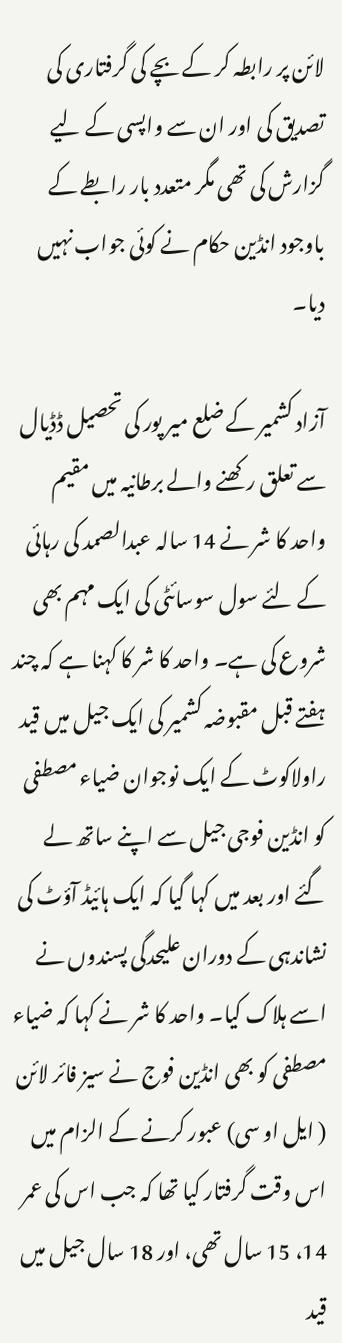لائن پر رابطہ کر کے بچے کی گرفتاری کی تصدیق کی اور ان سے واپسی کے لیے گزارش کی تھی مگر متعدد بار رابطے کے باوجود انڈین حکام نے کوئی جواب نہیں دیا۔

آزاد کشمیر کے ضلع میر پور کی تحصیل ڈڈیال سے تعلق رکھنے والے برطانیہ میں مقیم واحد کا شر نے 14 سالہ عبدالصمد کی رہائی کے لئے سول سوسائٹی کی ایک مہم بھی شروع کی ہے۔ واحد کا شر کا کہنا ہے کہ چند ہفتے قبل مقبوضہ کشمیر کی ایک جیل میں قید راولاکوٹ کے ایک نوجوان ضیاء مصطفی کو انڈین فوجی جیل سے اپنے ساتھ لے گئے اور بعد میں کہا گیا کہ ایک ہائیڈ آؤٹ کی نشاندہی کے دوران علیحدگی پسندوں نے اسے ہلاک کیا۔ واحد کا شر نے کہا کہ ضیاء مصطفی کو بھی انڈین فوج نے سیز فائر لائن ( ایل او سی) عبور کرنے کے الزام میں اس وقت گرفتار کیا تھا کہ جب اس کی عمر 14، 15 سال تھی، اور 18 سال جیل میں قید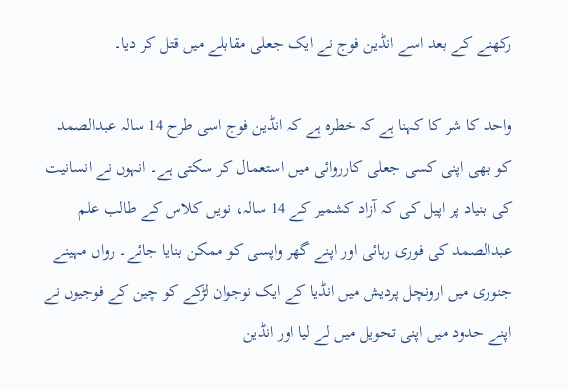رکھنے کے بعد اسے انڈین فوج نے ایک جعلی مقابلے میں قتل کر دیا۔

واحد کا شر کا کہنا ہے کہ خطرہ ہے کہ انڈین فوج اسی طرح 14 سالہ عبدالصمد کو بھی اپنی کسی جعلی کارروائی میں استعمال کر سکتی ہے۔ انہوں نے انسانیت کی بنیاد پر اپیل کی کہ آزاد کشمیر کے 14 سالہ، نویں کلاس کے طالب علم عبدالصمد کی فوری رہائی اور اپنے گھر واپسی کو ممکن بنایا جائے۔ رواں مہینے جنوری میں ارونچل پردیش میں انڈیا کے ایک نوجوان لڑکے کو چین کے فوجیوں نے اپنے حدود میں اپنی تحویل میں لے لیا اور انڈین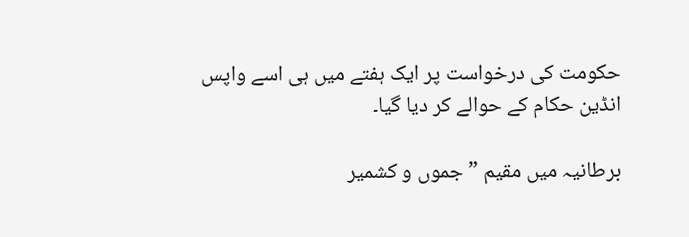حکومت کی درخواست پر ایک ہفتے میں ہی اسے واپس انڈین حکام کے حوالے کر دیا گیا۔

برطانیہ میں مقیم ”جموں و کشمیر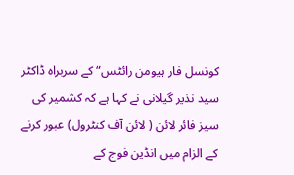کونسل فار ہیومن رائٹس“ کے سربراہ ڈاکٹر سید نذیر گیلانی نے کہا ہے کہ کشمیر کی سیز فائر لائن ( لائن آف کنٹرول) عبور کرنے کے الزام میں انڈین فوج کے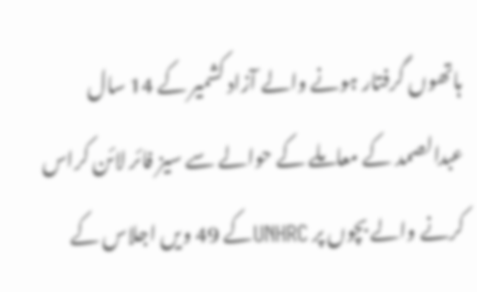ہاتھوں گرفتار ہونے والے آزاد کشمیر کے 14 سال عبدالصمد کے معاملے کے حوالے سے سیز فائر لائن کراس کرنے والے بچوں پر UNHRCکے 49 ویں اجلاس کے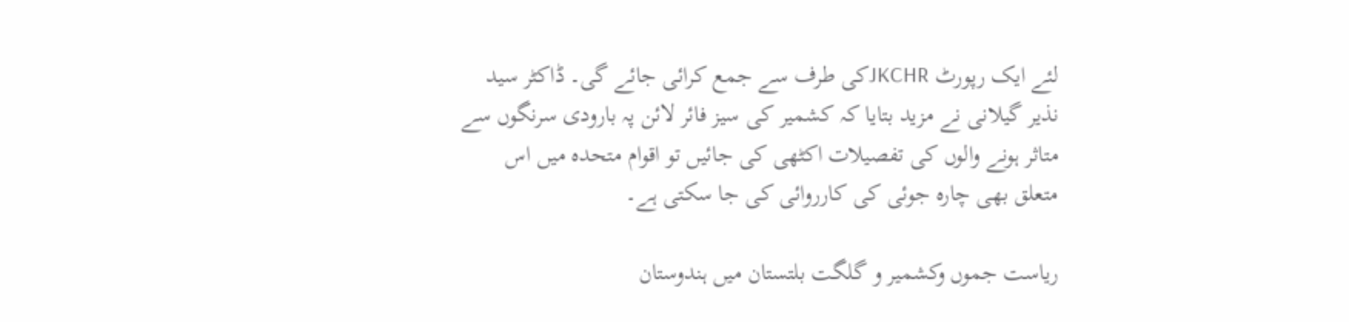لئے ایک رپورٹ JKCHRکی طرف سے جمع کرائی جائے گی۔ ڈاکٹر سید نذیر گیلانی نے مزید بتایا کہ کشمیر کی سیز فائر لائن پہ بارودی سرنگوں سے متاثر ہونے والوں کی تفصیلات اکٹھی کی جائیں تو اقوام متحدہ میں اس متعلق بھی چارہ جوئی کی کارروائی کی جا سکتی ہے۔

ریاست جموں وکشمیر و گلگت بلتستان میں ہندوستان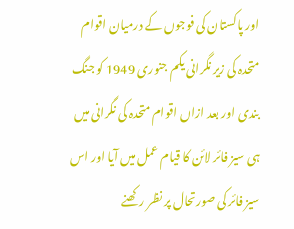اور پاکستان کی فوجوں کے درمیان اقوام متحدہ کی زیر نگرانی یکم جنوری 1949 کو جنگ بندی اور بعد ازاں اقوام متحدہ کی نگرانی میں ہی سیز فائر لائن کا قیام عمل میں آیا اور اس سیز فائر کی صورتحال پر نظر رکھنے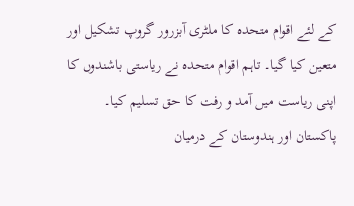کے لئے اقوام متحدہ کا ملٹری آبزرور گروپ تشکیل اور متعین کیا گیا۔ تاہم اقوام متحدہ نے ریاستی باشندوں کا اپنی ریاست میں آمد و رفت کا حق تسلیم کیا۔ پاکستان اور ہندوستان کے درمیان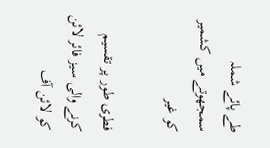طے پائے شملہ سمجھوتے میں کشمیر کو غیر

فطری طور پر تقسیم کرنے والی سیز فائر لائن کو لائن آف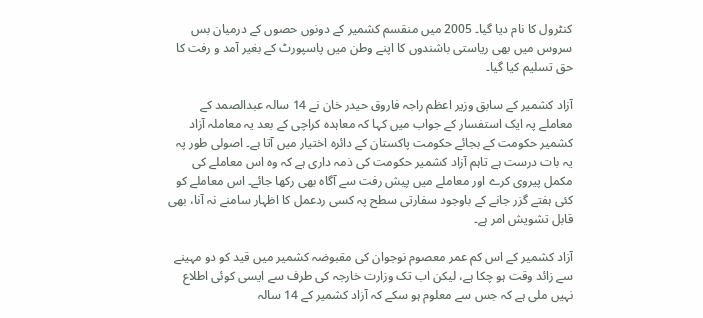کنٹرول کا نام دیا گیا۔ 2005 میں منقسم کشمیر کے دونوں حصوں کے درمیان بس سروس میں بھی ریاستی باشندوں کا اپنے وطن میں پاسپورٹ کے بغیر آمد و رفت کا حق تسلیم کیا گیا۔

آزاد کشمیر کے سابق وزیر اعظم راجہ فاروق حیدر خان نے 14 سالہ عبدالصمد کے معاملے پہ ایک استفسار کے جواب میں کہا کہ معاہدہ کراچی کے بعد یہ معاملہ آزاد کشمیر حکومت کے بجائے حکومت پاکستان کے دائرہ اختیار میں آتا ہے۔ اصولی طور پہ یہ بات درست ہے تاہم آزاد کشمیر حکومت کی ذمہ داری ہے کہ وہ اس معاملے کی مکمل پیروی کرے اور معاملے میں پیش رفت سے آگاہ بھی رکھا جائے۔ اس معاملے کو کئی ہفتے گزر جانے کے باوجود سفارتی سطح پہ کسی ردعمل کا اظہار سامنے نہ آنا، بھی قابل تشویش امر ہے۔

آزاد کشمیر کے اس کم عمر معصوم نوجوان کی مقبوضہ کشمیر میں قید کو دو مہینے سے زائد وقت ہو چکا ہے، لیکن اب تک وزارت خارجہ کی طرف سے ایسی کوئی اطلاع نہیں ملی ہے کہ جس سے معلوم ہو سکے کہ آزاد کشمیر کے 14 سالہ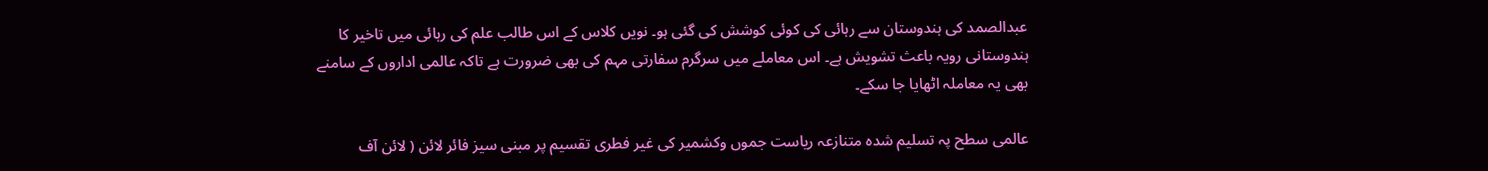عبدالصمد کی ہندوستان سے رہائی کی کوئی کوشش کی گئی ہو۔ نویں کلاس کے اس طالب علم کی رہائی میں تاخیر کا ہندوستانی رویہ باعث تشویش ہے۔ اس معاملے میں سرگرم سفارتی مہم کی بھی ضرورت ہے تاکہ عالمی اداروں کے سامنے بھی یہ معاملہ اٹھایا جا سکے۔

عالمی سطح پہ تسلیم شدہ متنازعہ ریاست جموں وکشمیر کی غیر فطری تقسیم پر مبنی سیز فائر لائن ( لائن آف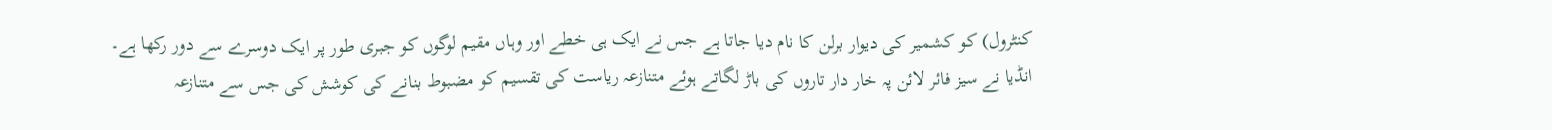کنٹرول) کو کشمیر کی دیوار برلن کا نام دیا جاتا ہے جس نے ایک ہی خطے اور وہاں مقیم لوگوں کو جبری طور پر ایک دوسرے سے دور رکھا ہے۔ انڈیا نے سیز فائر لائن پہ خار دار تاروں کی باڑ لگاتے ہوئے متنازعہ ریاست کی تقسیم کو مضبوط بنانے کی کوشش کی جس سے متنازعہ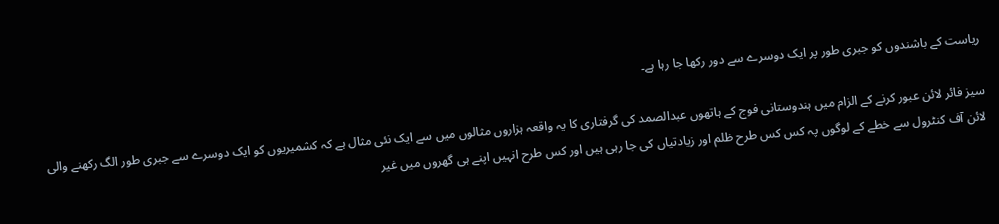ریاست کے باشندوں کو جبری طور پر ایک دوسرے سے دور رکھا جا رہا ہے۔

سیز فائر لائن عبور کرنے کے الزام میں ہندوستانی فوج کے ہاتھوں عبدالصمد کی گرفتاری کا یہ واقعہ ہزاروں مثالوں میں سے ایک نئی مثال ہے کہ کشمیریوں کو ایک دوسرے سے جبری طور الگ رکھنے والی لائن آف کنٹرول سے خطے کے لوگوں پہ کس کس طرح ظلم اور زیادتیاں کی جا رہی ہیں اور کس طرح انہیں اپنے ہی گھروں میں غیر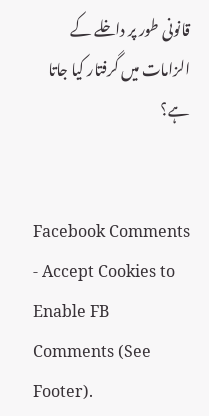قانونی طور پر داخلے کے الزامات میں گرفتار کیا جاتا ہے؟


Facebook Comments - Accept Cookies to Enable FB Comments (See Footer).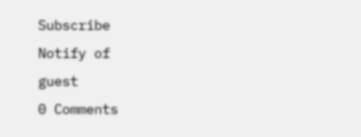Subscribe
Notify of
guest
0 Comments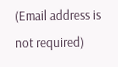(Email address is not required)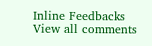Inline Feedbacks
View all comments